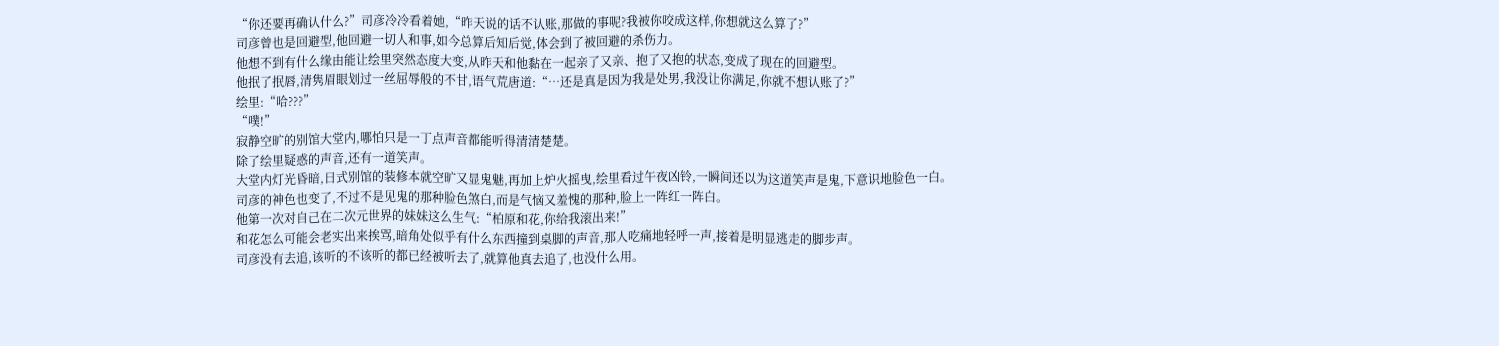“你还要再确认什么?”司彦冷冷看着她,“昨天说的话不认账,那做的事呢?我被你咬成这样,你想就这么算了?”
司彦曾也是回避型,他回避一切人和事,如今总算后知后觉,体会到了被回避的杀伤力。
他想不到有什么缘由能让绘里突然态度大变,从昨天和他黏在一起亲了又亲、抱了又抱的状态,变成了现在的回避型。
他抿了抿唇,清隽眉眼划过一丝屈辱般的不甘,语气荒唐道:“…还是真是因为我是处男,我没让你满足,你就不想认账了?”
绘里:“哈???”
“噗!”
寂静空旷的别馆大堂内,哪怕只是一丁点声音都能听得清清楚楚。
除了绘里疑惑的声音,还有一道笑声。
大堂内灯光昏暗,日式别馆的装修本就空旷又显鬼魅,再加上炉火摇曳,绘里看过午夜凶铃,一瞬间还以为这道笑声是鬼,下意识地脸色一白。
司彦的神色也变了,不过不是见鬼的那种脸色煞白,而是气恼又羞愧的那种,脸上一阵红一阵白。
他第一次对自己在二次元世界的妹妹这么生气:“柏原和花,你给我滚出来!”
和花怎么可能会老实出来挨骂,暗角处似乎有什么东西撞到桌脚的声音,那人吃痛地轻呼一声,接着是明显逃走的脚步声。
司彦没有去追,该听的不该听的都已经被听去了,就算他真去追了,也没什么用。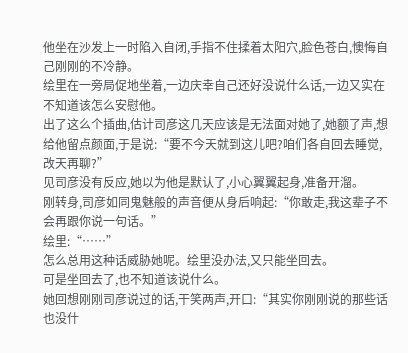他坐在沙发上一时陷入自闭,手指不住揉着太阳穴,脸色苍白,懊悔自己刚刚的不冷静。
绘里在一旁局促地坐着,一边庆幸自己还好没说什么话,一边又实在不知道该怎么安慰他。
出了这么个插曲,估计司彦这几天应该是无法面对她了,她额了声,想给他留点颜面,于是说:“要不今天就到这儿吧?咱们各自回去睡觉,改天再聊?”
见司彦没有反应,她以为他是默认了,小心翼翼起身,准备开溜。
刚转身,司彦如同鬼魅般的声音便从身后响起:“你敢走,我这辈子不会再跟你说一句话。”
绘里:“……”
怎么总用这种话威胁她呢。绘里没办法,又只能坐回去。
可是坐回去了,也不知道该说什么。
她回想刚刚司彦说过的话,干笑两声,开口:“其实你刚刚说的那些话也没什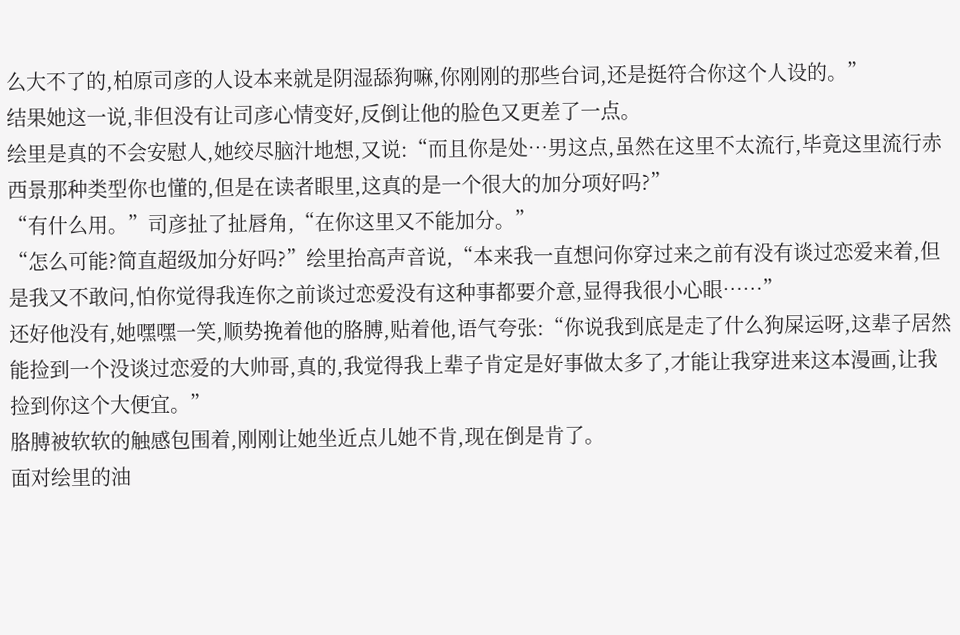么大不了的,柏原司彦的人设本来就是阴湿舔狗嘛,你刚刚的那些台词,还是挺符合你这个人设的。”
结果她这一说,非但没有让司彦心情变好,反倒让他的脸色又更差了一点。
绘里是真的不会安慰人,她绞尽脑汁地想,又说:“而且你是处…男这点,虽然在这里不太流行,毕竟这里流行赤西景那种类型你也懂的,但是在读者眼里,这真的是一个很大的加分项好吗?”
“有什么用。”司彦扯了扯唇角,“在你这里又不能加分。”
“怎么可能?简直超级加分好吗?”绘里抬高声音说,“本来我一直想问你穿过来之前有没有谈过恋爱来着,但是我又不敢问,怕你觉得我连你之前谈过恋爱没有这种事都要介意,显得我很小心眼……”
还好他没有,她嘿嘿一笑,顺势挽着他的胳膊,贴着他,语气夸张:“你说我到底是走了什么狗屎运呀,这辈子居然能捡到一个没谈过恋爱的大帅哥,真的,我觉得我上辈子肯定是好事做太多了,才能让我穿进来这本漫画,让我捡到你这个大便宜。”
胳膊被软软的触感包围着,刚刚让她坐近点儿她不肯,现在倒是肯了。
面对绘里的油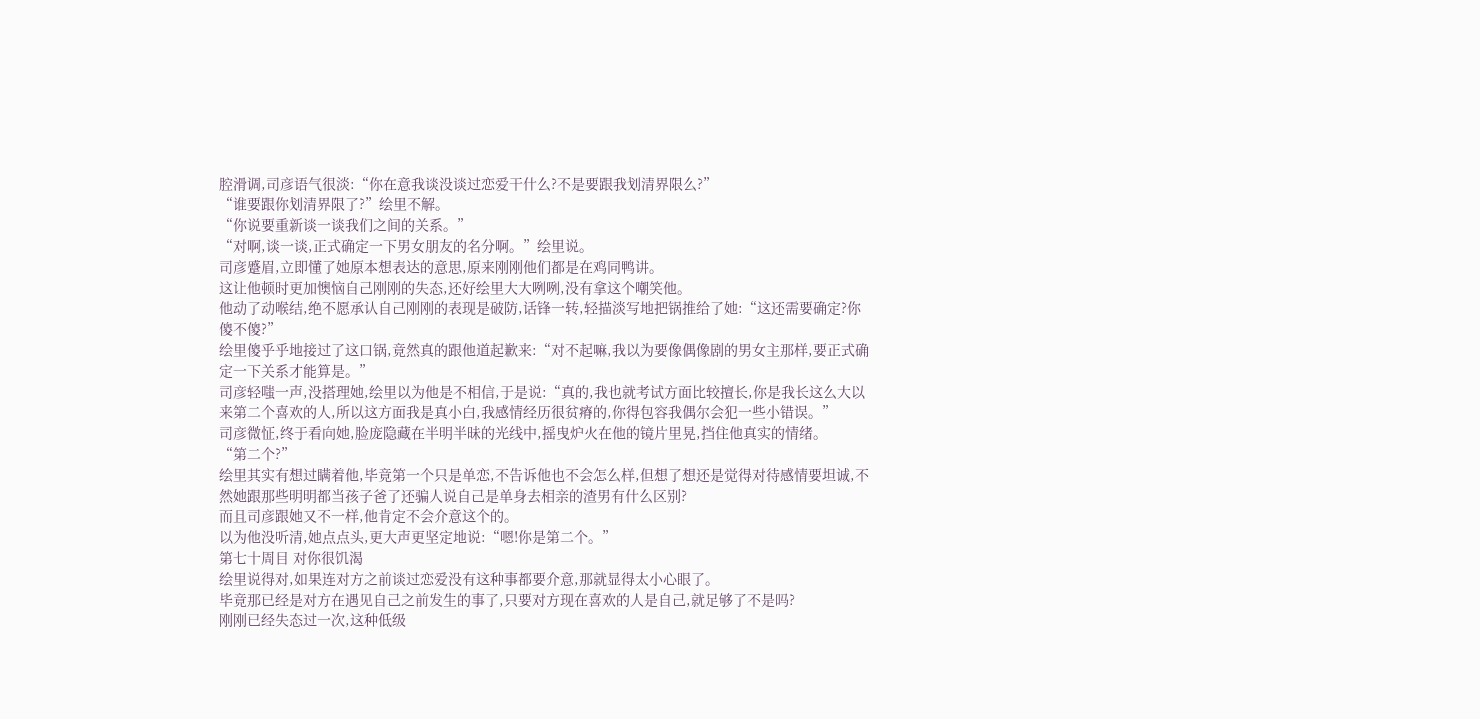腔滑调,司彦语气很淡:“你在意我谈没谈过恋爱干什么?不是要跟我划清界限么?”
“谁要跟你划清界限了?”绘里不解。
“你说要重新谈一谈我们之间的关系。”
“对啊,谈一谈,正式确定一下男女朋友的名分啊。”绘里说。
司彦蹙眉,立即懂了她原本想表达的意思,原来刚刚他们都是在鸡同鸭讲。
这让他顿时更加懊恼自己刚刚的失态,还好绘里大大咧咧,没有拿这个嘲笑他。
他动了动喉结,绝不愿承认自己刚刚的表现是破防,话锋一转,轻描淡写地把锅推给了她:“这还需要确定?你傻不傻?”
绘里傻乎乎地接过了这口锅,竟然真的跟他道起歉来:“对不起嘛,我以为要像偶像剧的男女主那样,要正式确定一下关系才能算是。”
司彦轻嗤一声,没搭理她,绘里以为他是不相信,于是说:“真的,我也就考试方面比较擅长,你是我长这么大以来第二个喜欢的人,所以这方面我是真小白,我感情经历很贫瘠的,你得包容我偶尔会犯一些小错误。”
司彦微怔,终于看向她,脸庞隐藏在半明半昧的光线中,摇曳炉火在他的镜片里晃,挡住他真实的情绪。
“第二个?”
绘里其实有想过瞒着他,毕竟第一个只是单恋,不告诉他也不会怎么样,但想了想还是觉得对待感情要坦诚,不然她跟那些明明都当孩子爸了还骗人说自己是单身去相亲的渣男有什么区别?
而且司彦跟她又不一样,他肯定不会介意这个的。
以为他没听清,她点点头,更大声更坚定地说:“嗯!你是第二个。”
第七十周目 对你很饥渴
绘里说得对,如果连对方之前谈过恋爱没有这种事都要介意,那就显得太小心眼了。
毕竟那已经是对方在遇见自己之前发生的事了,只要对方现在喜欢的人是自己,就足够了不是吗?
刚刚已经失态过一次,这种低级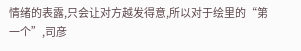情绪的表露,只会让对方越发得意,所以对于绘里的“第一个”,司彦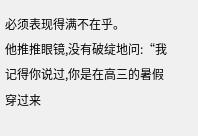必须表现得满不在乎。
他推推眼镜,没有破绽地问:“我记得你说过,你是在高三的暑假穿过来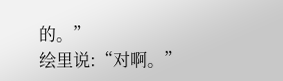的。”
绘里说:“对啊。”